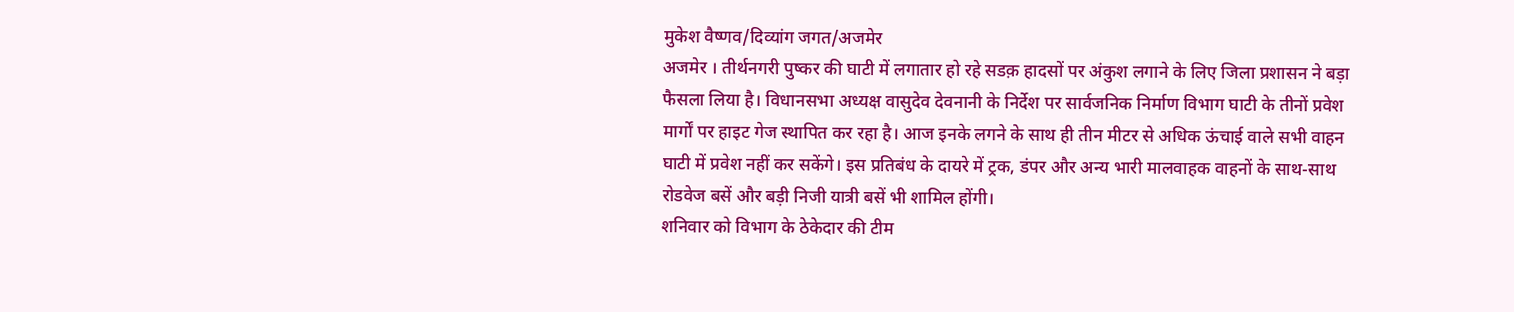मुकेश वैष्णव/दिव्यांग जगत/अजमेर
अजमेर । तीर्थनगरी पुष्कर की घाटी में लगातार हो रहे सडक़ हादसों पर अंकुश लगाने के लिए जिला प्रशासन ने बड़ा फैसला लिया है। विधानसभा अध्यक्ष वासुदेव देवनानी के निर्देश पर सार्वजनिक निर्माण विभाग घाटी के तीनों प्रवेश मार्गों पर हाइट गेज स्थापित कर रहा है। आज इनके लगने के साथ ही तीन मीटर से अधिक ऊंचाई वाले सभी वाहन घाटी में प्रवेश नहीं कर सकेंगे। इस प्रतिबंध के दायरे में ट्रक, डंपर और अन्य भारी मालवाहक वाहनों के साथ-साथ रोडवेज बसें और बड़ी निजी यात्री बसें भी शामिल होंगी।
शनिवार को विभाग के ठेकेदार की टीम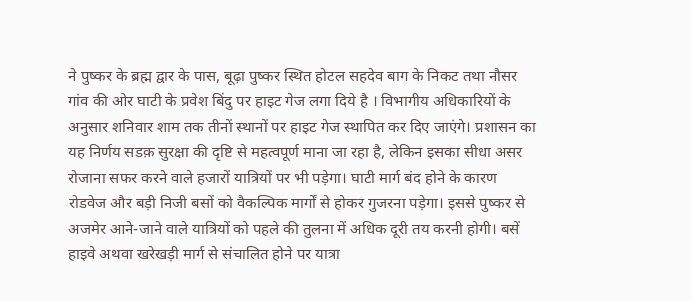ने पुष्कर के ब्रह्म द्वार के पास, बूढ़ा पुष्कर स्थित होटल सहदेव बाग के निकट तथा नौसर गांव की ओर घाटी के प्रवेश बिंदु पर हाइट गेज लगा दिये है । विभागीय अधिकारियों के अनुसार शनिवार शाम तक तीनों स्थानों पर हाइट गेज स्थापित कर दिए जाएंगे। प्रशासन का यह निर्णय सडक़ सुरक्षा की दृष्टि से महत्वपूर्ण माना जा रहा है, लेकिन इसका सीधा असर रोजाना सफर करने वाले हजारों यात्रियों पर भी पड़ेगा। घाटी मार्ग बंद होने के कारण रोडवेज और बड़ी निजी बसों को वैकल्पिक मार्गों से होकर गुजरना पड़ेगा। इससे पुष्कर से अजमेर आने-जाने वाले यात्रियों को पहले की तुलना में अधिक दूरी तय करनी होगी। बसें हाइवे अथवा खरेखड़ी मार्ग से संचालित होने पर यात्रा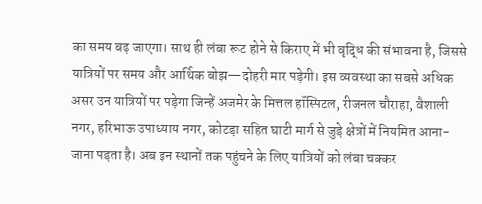का समय बढ़ जाएगा। साथ ही लंबा रूट होने से किराए में भी वृद्धि की संभावना है, जिससे यात्रियों पर समय और आर्थिक बोझ—दोहरी मार पड़ेगी। इस व्यवस्था का सबसे अधिक असर उन यात्रियों पर पड़ेगा जिन्हें अजमेर के मित्तल हॉस्पिटल, रीजनल चौराहा, वैशाली नगर, हरिभाऊ उपाध्याय नगर, कोटड़ा सहित घाटी मार्ग से जुड़े क्षेत्रों में नियमित आना-जाना पड़ता है। अब इन स्थानों तक पहुंचने के लिए यात्रियों को लंबा चक्कर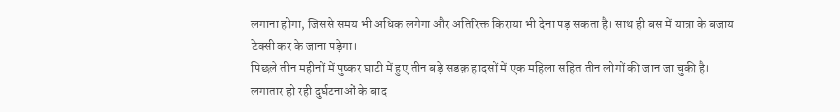लगाना होगा, जिससे समय भी अधिक लगेगा और अतिरिक्त किराया भी देना पड़ सकता है। साथ ही बस में यात्रा के बजाय टेक्सी कर के जाना पड़ेगा।
पिछले तीन महीनों में पुष्कर घाटी में हुए तीन बड़े सडक़ हादसों में एक महिला सहित तीन लोगों की जान जा चुकी है। लगातार हो रही दुर्घटनाओं के बाद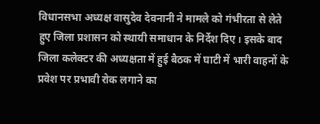विधानसभा अध्यक्ष वासुदेव देवनानी ने मामले को गंभीरता से लेते हुए जिला प्रशासन को स्थायी समाधान के निर्देश दिए। इसके बाद जिला कलेक्टर की अध्यक्षता में हुई बैठक में घाटी में भारी वाहनों के प्रवेश पर प्रभावी रोक लगाने का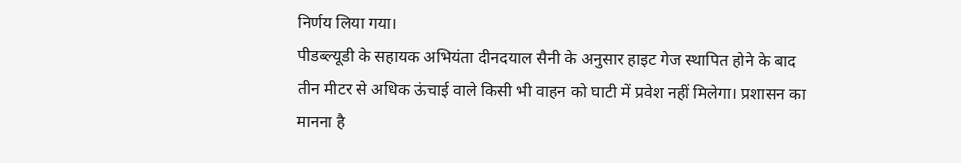निर्णय लिया गया।
पीडब्ल्यूडी के सहायक अभियंता दीनदयाल सैनी के अनुसार हाइट गेज स्थापित होने के बाद तीन मीटर से अधिक ऊंचाई वाले किसी भी वाहन को घाटी में प्रवेश नहीं मिलेगा। प्रशासन का मानना है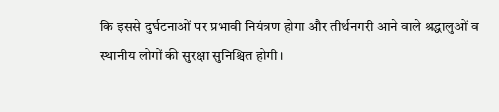कि इससे दुर्घटनाओं पर प्रभावी नियंत्रण होगा और तीर्थनगरी आने वाले श्रद्धालुओं व स्थानीय लोगों की सुरक्षा सुनिश्चित होगी।